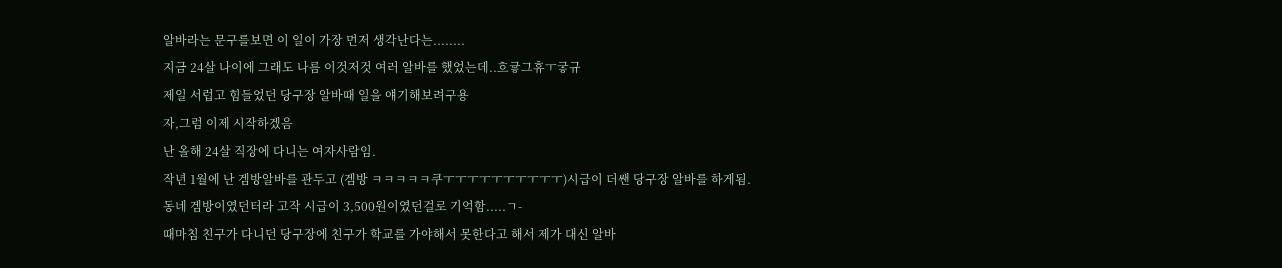알바라는 문구를보면 이 일이 가장 먼저 생각난다는........
지금 24살 나이에 그래도 나름 이것저것 여러 알바를 했었는데..흐귷그휴ㅜ궇규
제일 서럽고 힘들었던 당구장 알바때 일을 얘기해보려구용
자,그럼 이제 시작하겠음
난 올해 24살 직장에 다니는 여자사람임.
작년 1월에 난 겜방알바를 관두고 (겜방 ㅋㅋㅋㅋㅋ쿠ㅜㅜㅜㅜㅜㅜㅜㅜㅜㅜ)시급이 더쌘 당구장 알바를 하게됨.
동네 겜방이였던터라 고작 시급이 3,500원이였던걸로 기억함.....ㄱ-
때마침 친구가 다니던 당구장에 친구가 학교를 가야해서 못한다고 해서 제가 대신 알바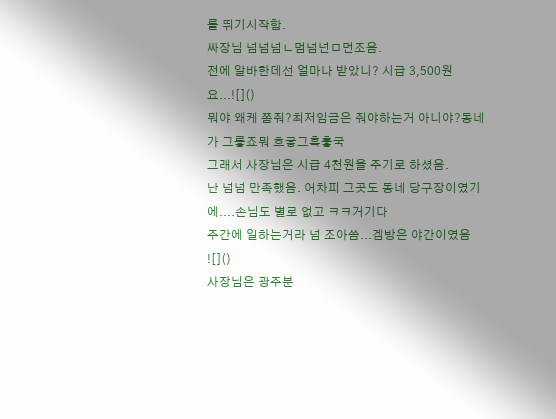를 뛰기시작함.
싸장님 넘넘넘ㄴ멈넘넌ㅁ먼조음.
전에 알바한데선 얼마나 받았니? 시급 3,500원요...![]()
뭐야 왜케 쫌줘?최저임금은 줘야하는거 아니야?동네가 그롷죠뭐 흐긓그흑훟국
그래서 사장님은 시급 4천원을 주기로 하셨음.
난 넘넘 만족했음. 어차피 그곳도 동네 당구장이였기에....손님도 별로 없고 ㅋㅋ거기다
주간에 일하는거라 넘 조아씀...겜방은 야간이였음 ![]()
사장님은 광주분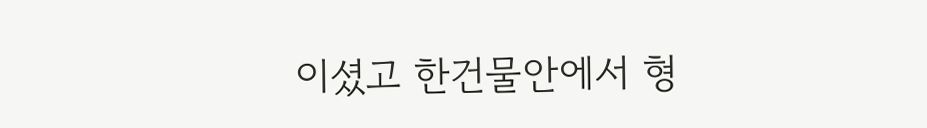이셨고 한건물안에서 형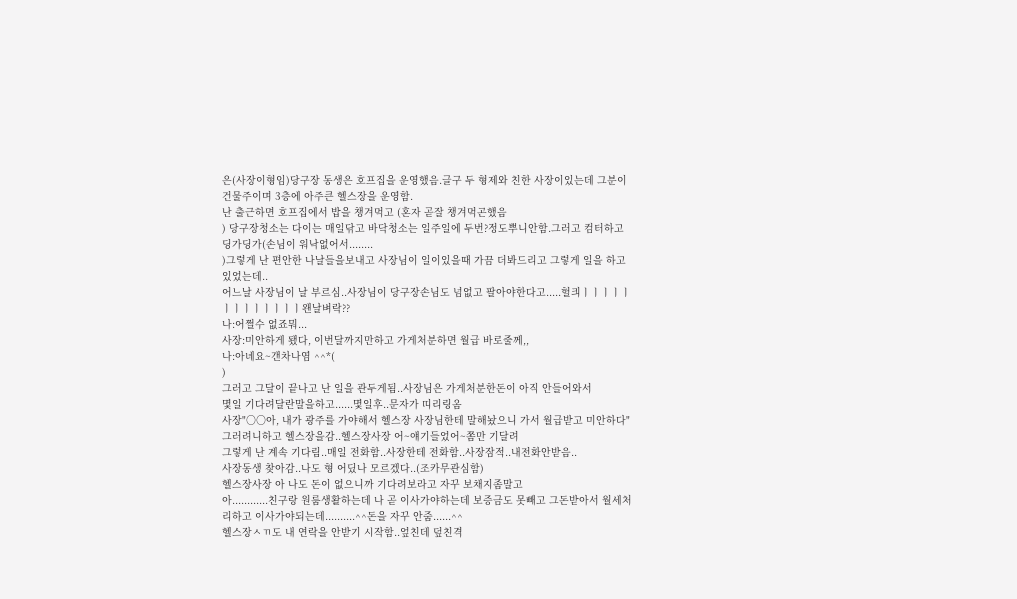은(사장이형임)당구장 동생은 호프집을 운영했음.글구 두 형제와 친한 사장이있는데 그분이 건물주이며 3층에 아주큰 헬스장을 운영함.
난 출근하면 호프집에서 밥을 챙겨먹고 (혼자 곧잘 챙겨먹곤했음
) 당구장청소는 다이는 매일닦고 바닥청소는 일주일에 두번?정도뿌니안함.그러고 컴터하고 딩가딩가(손님이 워낙없어서........
)그렇게 난 편안한 나날들을보내고 사장님이 일이있을때 가끔 더봐드리고 그렇게 일을 하고있었는데..
어느날 사장님이 날 부르심..사장님이 당구장손님도 넘없고 팔아야한다고.....헐킈ㅣㅣㅣㅣㅣㅣㅣㅣㅣㅣㅣㅣㅣ왠날벼락??
나:어쩔수 없죠뭐...
사장:미안하게 됐다, 이번달까지만하고 가게처분하면 월급 바로줄께,,
나:아녜요~갠차나염 ^^*(
)
그러고 그달이 끝나고 난 일을 관두게됨..사장님은 가게처분한돈이 아직 안들어와서
몇일 기다려달란말을하고......몇일후..문자가 띠리링옴
사장"○○아, 내가 광주를 가야해서 헬스장 사장님한테 말해놨으니 가서 월급받고 미안하다"
그러려니하고 헬스장을감..헬스장사장 어~얘기들었어~쫌만 기달려
그렇게 난 계속 기다림..매일 전화함..사장한테 전화함..사장잠적..내전화안받음..
사장동생 찾아감..나도 형 어딨나 모르겠다..(조카무관심함)
헬스장사장 아 나도 돈이 없으니까 기다려보라고 자꾸 보채지좀말고
아............친구랑 원룸생활하는데 나 곧 이사가야하는데 보증금도 못빼고 그돈받아서 월세처리하고 이사가야되는데..........^^돈을 자꾸 안줌......^^
헬스장ㅅㄲ도 내 연락을 안받기 시작함..엎친데 덮친격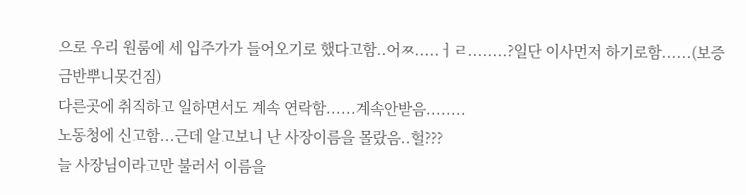으로 우리 원룸에 세 입주가가 들어오기로 했다고함..어ㅉ.....ㅓㄹ........?일단 이사먼저 하기로함......(보증금반뿌니못건짐)
다른곳에 취직하고 일하면서도 계속 연락함......계속안받음........
노동청에 신고함...근데 알고보니 난 사장이름을 몰랐음..헐???
늘 사장님이라고만 불러서 이름을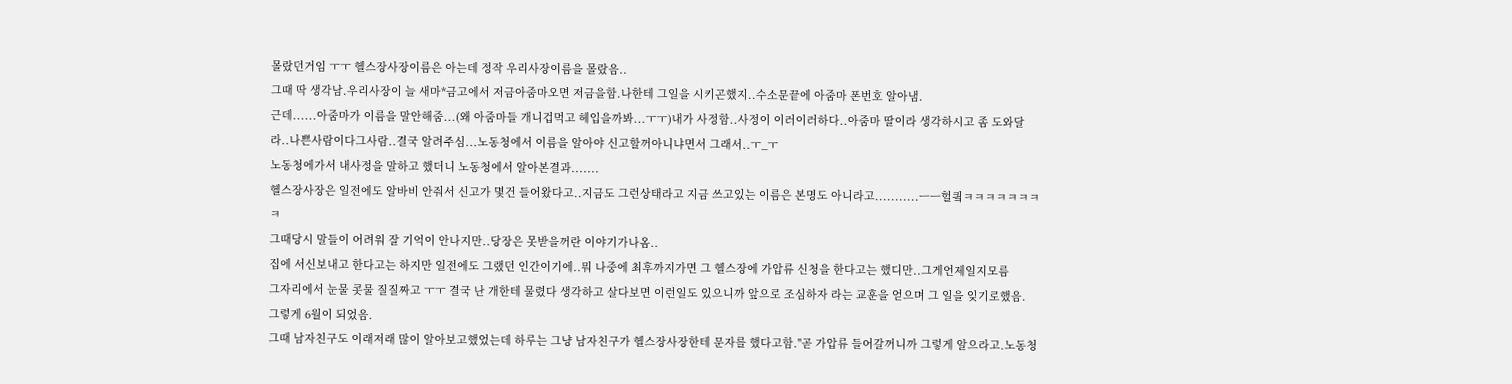몰랐던거임 ㅜㅜ 헬스장사장이름은 아는데 정작 우리사장이름을 몰랐음..
그때 딱 생각남.우리사장이 늘 새마*금고에서 저금아줌마오면 저금을함.나한테 그일을 시키곤했지..수소문끝에 아줌마 폰번호 알아냄.
근데......아줌마가 이름을 말안해줌...(왜 아줌마들 개니겁먹고 헤입을까봐...ㅜㅜ)내가 사정함..사정이 이러이러하다..아줌마 딸이라 생각하시고 좀 도와달라..나쁜사람이다그사람..결국 알려주심...노동청에서 이름을 알아야 신고할꺼아니냐면서 그래서..ㅜ_ㅜ
노동청에가서 내사정을 말하고 했더니 노동청에서 알아본결과.......
헬스장사장은 일전에도 알바비 안줘서 신고가 몇건 들어왔다고..지금도 그런상태라고 지금 쓰고있는 이름은 본명도 아니라고...........ㅡㅡ헐킠ㅋㅋㅋㅋㅋㅋㅋㅋ
그때당시 말들이 어려워 잘 기억이 안나지만..당장은 못받을꺼란 이야기가나옴..
집에 서신보내고 한다고는 하지만 일전에도 그랬던 인간이기에..뭐 나중에 최후까지가면 그 헬스장에 가압류 신청을 한다고는 했디만..그게언제일지모름
그자리에서 눈물 콧물 질질짜고 ㅜㅜ 결국 난 개한테 물렸다 생각하고 살다보면 이런일도 있으니까 앞으로 조심하자 라는 교훈을 얻으며 그 일을 잊기로했음.
그렇게 6월이 되었음.
그때 남자친구도 이래저래 많이 알아보고했었는데 하루는 그냥 남자친구가 헬스장사장한테 문자를 했다고함."곧 가압류 들어갈꺼니까 그렇게 알으라고.노동청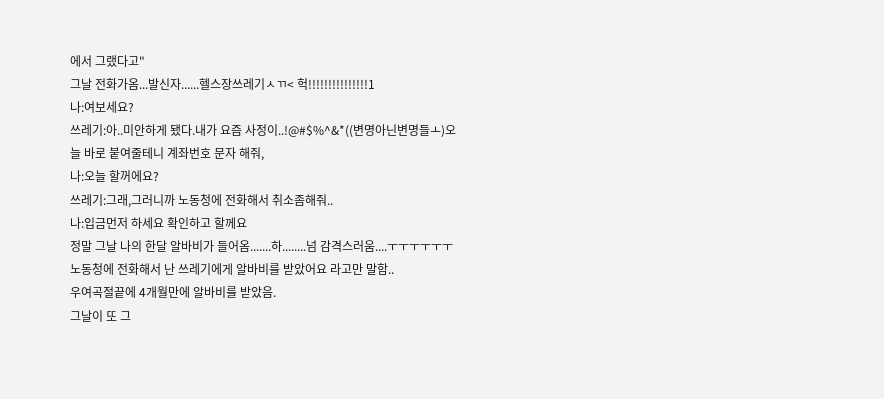에서 그랬다고"
그날 전화가옴...발신자......헬스장쓰레기ㅅㄲ< 헉!!!!!!!!!!!!!!!1
나:여보세요?
쓰레기:아..미안하게 됐다.내가 요즘 사정이..!@#$%^&*((변명아닌변명들ㅗ)오늘 바로 붙여줄테니 계좌번호 문자 해줘,
나:오늘 할꺼에요?
쓰레기:그래,그러니까 노동청에 전화해서 취소좀해줘..
나:입금먼저 하세요 확인하고 할께요
정말 그날 나의 한달 알바비가 들어옴.......하........넘 감격스러움....ㅜㅜㅜㅜㅜㅜ
노동청에 전화해서 난 쓰레기에게 알바비를 받았어요 라고만 말함..
우여곡절끝에 4개월만에 알바비를 받았음.
그날이 또 그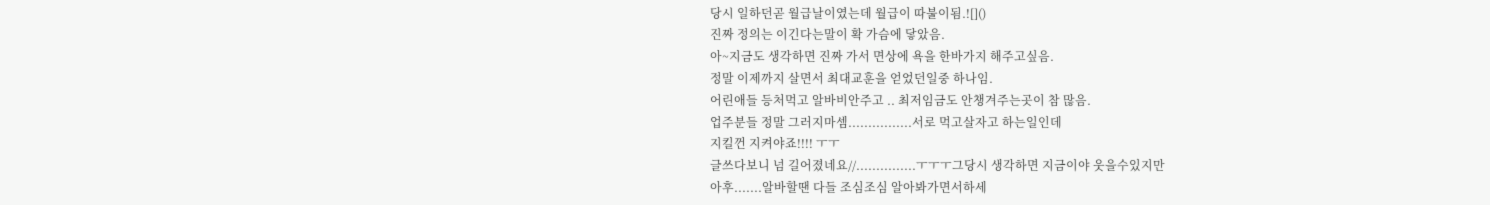당시 일하던곧 월급날이였는데 월급이 따불이됨.![]()
진짜 정의는 이긴다는말이 확 가슴에 닿았음.
아~지금도 생각하면 진짜 가서 면상에 욕을 한바가지 해주고싶음.
정말 이제까지 살면서 최대교훈을 얻었던일중 하나임.
어린애들 등처먹고 알바비안주고 .. 최저임금도 안챙겨주는곳이 참 많음.
업주분들 정말 그러지마셈................서로 먹고살자고 하는일인데
지킬껀 지켜야죠!!!! ㅜㅜ
글쓰다보니 넘 길어졌네요//...............ㅜㅜㅜ그당시 생각하면 지금이야 웃을수있지만
아후.......알바할땐 다들 조심조심 알아봐가면서하세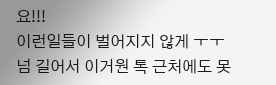요!!!
이런일들이 벌어지지 않게 ㅜㅜ
넘 길어서 이거원 톡 근처에도 못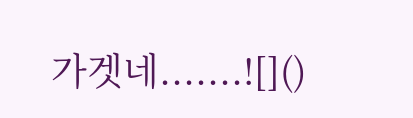가겟네.......![]()